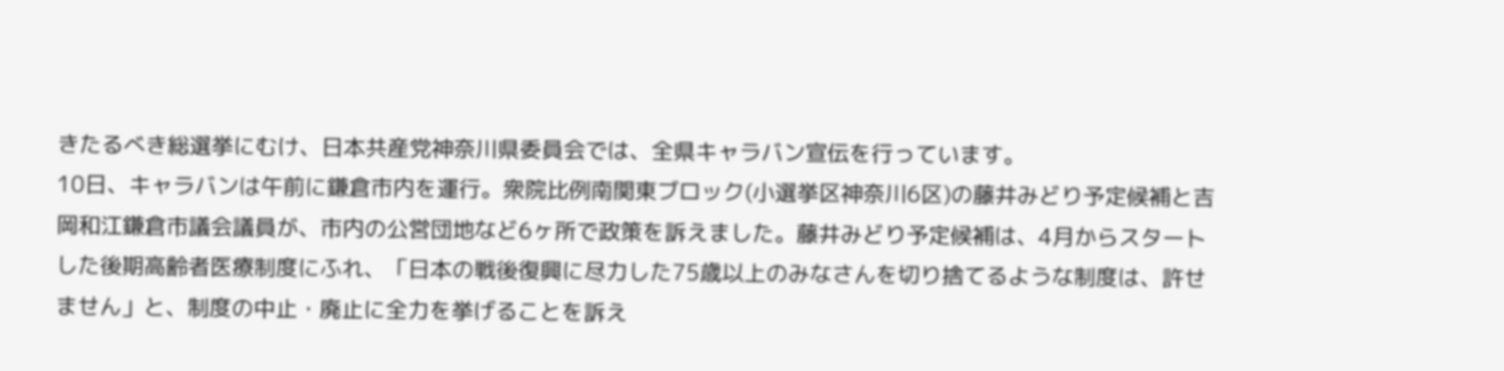きたるべき総選挙にむけ、日本共産党神奈川県委員会では、全県キャラバン宣伝を行っています。
10日、キャラバンは午前に鎌倉市内を運行。衆院比例南関東ブロック(小選挙区神奈川6区)の藤井みどり予定候補と吉岡和江鎌倉市議会議員が、市内の公営団地など6ヶ所で政策を訴えました。藤井みどり予定候補は、4月からスタートした後期高齢者医療制度にふれ、「日本の戦後復興に尽力した75歳以上のみなさんを切り捨てるような制度は、許せません」と、制度の中止・廃止に全力を挙げることを訴え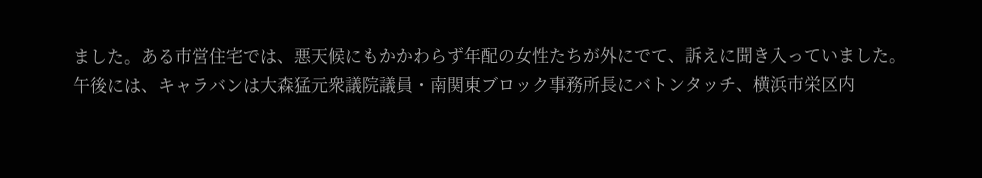ました。ある市営住宅では、悪天候にもかかわらず年配の女性たちが外にでて、訴えに聞き入っていました。
午後には、キャラバンは大森猛元衆議院議員・南関東ブロック事務所長にバトンタッチ、横浜市栄区内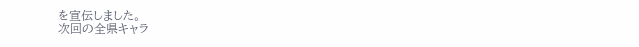を宣伝しました。
次回の全県キャラ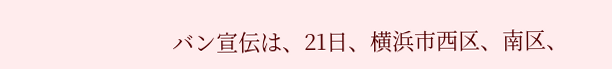バン宣伝は、21日、横浜市西区、南区、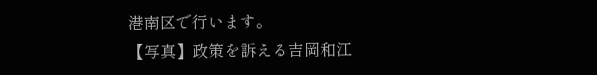港南区で行います。
【写真】政策を訴える吉岡和江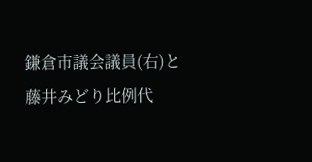鎌倉市議会議員(右)と藤井みどり比例代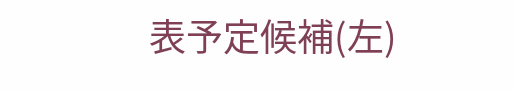表予定候補(左)